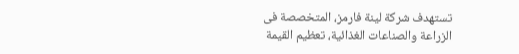تستهدف شركة لينة فارمز، المتخصصة فى الزراعة والصناعات الغذائية، تعظيم القيمة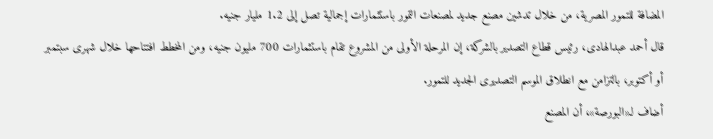المضافة للتمور المصرية، من خلال تدشين مصنع جديد لمصنعات التمور باستثمارات إجمالية تصل إلى 1.2 مليار جنيه.
قال أحمد عبدالهادى، رئيس قطاع التصدير بالشركة، إن المرحلة الأولى من المشروع تقام باستثمارات 700 مليون جنيه، ومن المخطط افتتاحها خلال شهرى سبتمبر أو أكتوبر، بالتزامن مع انطلاق الموسم التصديرى الجديد للتمور.
أضاف لـ«البورصة»، أن المصنع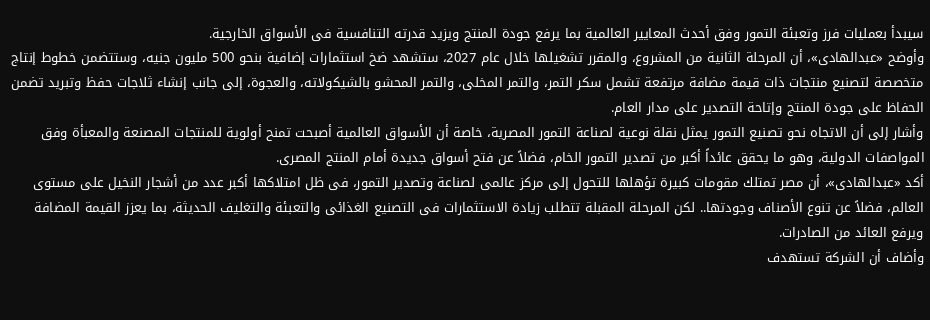سيبدأ بعمليات فرز وتعبئة التمور وفق أحدث المعايير العالمية بما يرفع جودة المنتج ويزيد قدرته التنافسية فى الأسواق الخارجية.
وأوضح «عبدالهادى»، أن المرحلة الثانية من المشروع، والمقرر تشغيلها خلال عام 2027، ستشهد ضخ استثمارات إضافية بنحو 500 مليون جنيه، وستتضمن خطوط إنتاج متخصصة لتصنيع منتجات ذات قيمة مضافة مرتفعة تشمل سكر التمر، والتمر المخلى، والتمر المحشو بالشيكولاته، والعجوة، إلى جانب إنشاء ثلاجات حفظ وتبريد تضمن الحفاظ على جودة المنتج وإتاحة التصدير على مدار العام.
وأشار إلى أن الاتجاه نحو تصنيع التمور يمثل نقلة نوعية لصناعة التمور المصرية، خاصة أن الأسواق العالمية أصبحت تمنح أولوية للمنتجات المصنعة والمعبأة وفق المواصفات الدولية، وهو ما يحقق عائداً أكبر من تصدير التمور الخام، فضلاً عن فتح أسواق جديدة أمام المنتج المصرى.
أكد «عبدالهادى»، أن مصر تمتلك مقومات كبيرة تؤهلها للتحول إلى مركز عالمى لصناعة وتصدير التمور، فى ظل امتلاكها أكبر عدد من أشجار النخيل على مستوى العالم، فضلاً عن تنوع الأصناف وجودتها.. لكن المرحلة المقبلة تتطلب زيادة الاستثمارات فى التصنيع الغذائى والتعبئة والتغليف الحديثة، بما يعزز القيمة المضافة ويرفع العائد من الصادرات.
وأضاف أن الشركة تستهدف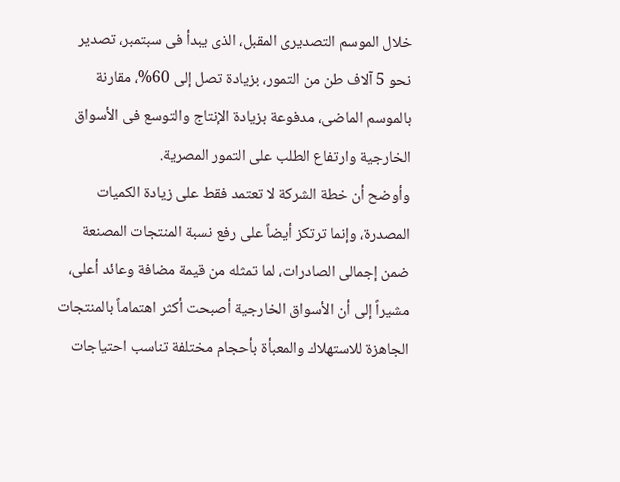خلال الموسم التصديرى المقبل، الذى يبدأ فى سبتمبر، تصدير نحو 5 آلاف طن من التمور، بزيادة تصل إلى 60%، مقارنة بالموسم الماضى، مدفوعة بزيادة الإنتاج والتوسع فى الأسواق الخارجية وارتفاع الطلب على التمور المصرية.
وأوضح أن خطة الشركة لا تعتمد فقط على زيادة الكميات المصدرة، وإنما ترتكز أيضاً على رفع نسبة المنتجات المصنعة ضمن إجمالى الصادرات، لما تمثله من قيمة مضافة وعائد أعلى، مشيراً إلى أن الأسواق الخارجية أصبحت أكثر اهتماماً بالمنتجات الجاهزة للاستهلاك والمعبأة بأحجام مختلفة تناسب احتياجات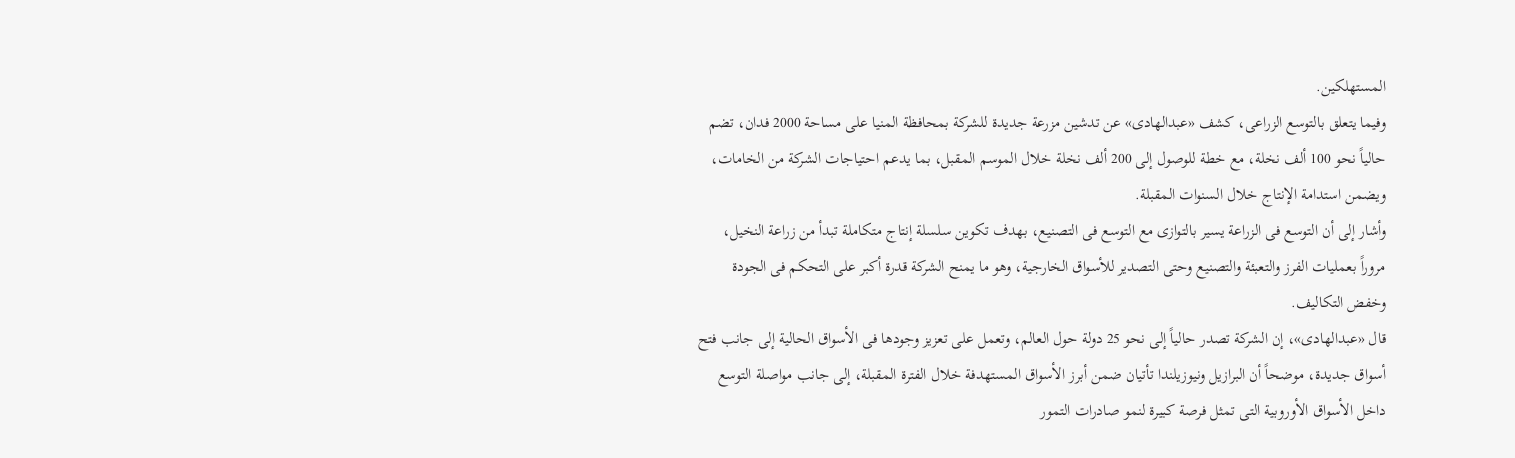المستهلكين.
وفيما يتعلق بالتوسع الزراعى، كشف «عبدالهادى» عن تدشين مزرعة جديدة للشركة بمحافظة المنيا على مساحة 2000 فدان، تضم حالياً نحو 100 ألف نخلة، مع خطة للوصول إلى 200 ألف نخلة خلال الموسم المقبل، بما يدعم احتياجات الشركة من الخامات، ويضمن استدامة الإنتاج خلال السنوات المقبلة.
وأشار إلى أن التوسع فى الزراعة يسير بالتوازى مع التوسع فى التصنيع، بهدف تكوين سلسلة إنتاج متكاملة تبدأ من زراعة النخيل، مروراً بعمليات الفرز والتعبئة والتصنيع وحتى التصدير للأسواق الخارجية، وهو ما يمنح الشركة قدرة أكبر على التحكم فى الجودة وخفض التكاليف.
قال «عبدالهادى»، إن الشركة تصدر حالياً إلى نحو 25 دولة حول العالم، وتعمل على تعزيز وجودها فى الأسواق الحالية إلى جانب فتح أسواق جديدة، موضحاً أن البرازيل ونيوزيلندا تأتيان ضمن أبرز الأسواق المستهدفة خلال الفترة المقبلة، إلى جانب مواصلة التوسع داخل الأسواق الأوروبية التى تمثل فرصة كبيرة لنمو صادرات التمور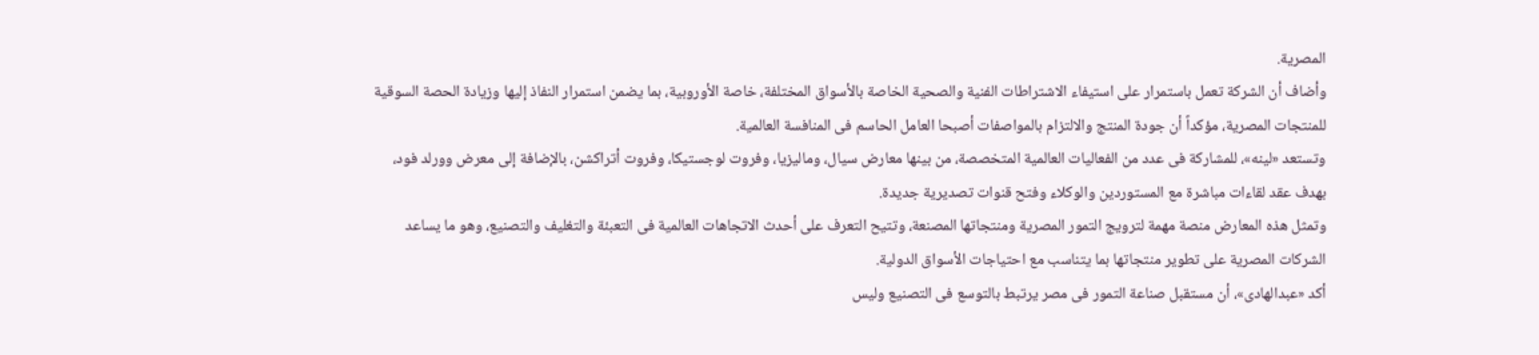المصرية.
وأضاف أن الشركة تعمل باستمرار على استيفاء الاشتراطات الفنية والصحية الخاصة بالأسواق المختلفة، خاصة الأوروبية، بما يضمن استمرار النفاذ إليها وزيادة الحصة السوقية للمنتجات المصرية، مؤكداً أن جودة المنتج والالتزام بالمواصفات أصبحا العامل الحاسم فى المنافسة العالمية.
وتستعد «لينه»، للمشاركة فى عدد من الفعاليات العالمية المتخصصة، من بينها معارض سيال، وماليزيا، وفروت لوجستيكا، وفروت أتراكشن، بالإضافة إلى معرض وورلد فود، بهدف عقد لقاءات مباشرة مع المستوردين والوكلاء وفتح قنوات تصديرية جديدة.
وتمثل هذه المعارض منصة مهمة لترويج التمور المصرية ومنتجاتها المصنعة، وتتيح التعرف على أحدث الاتجاهات العالمية فى التعبئة والتغليف والتصنيع، وهو ما يساعد الشركات المصرية على تطوير منتجاتها بما يتناسب مع احتياجات الأسواق الدولية.
أكد «عبدالهادى»، أن مستقبل صناعة التمور فى مصر يرتبط بالتوسع فى التصنيع وليس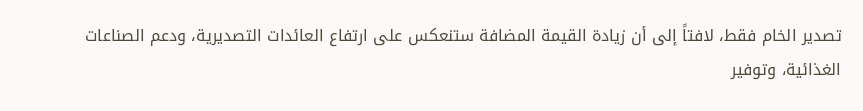تصدير الخام فقط، لافتاً إلى أن زيادة القيمة المضافة ستنعكس على ارتفاع العائدات التصديرية، ودعم الصناعات الغذائية، وتوفير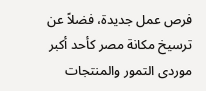فرص عمل جديدة، فضلاً عن ترسيخ مكانة مصر كأحد أكبر موردى التمور والمنتجات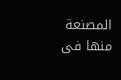المصنعة منها فى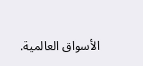الأسواق العالمية.